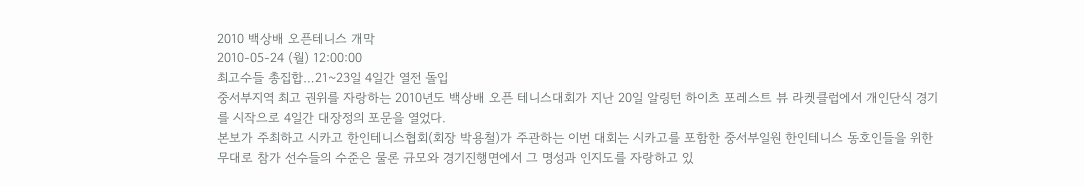2010 백상배 오픈테니스 개막
2010-05-24 (월) 12:00:00
최고수들 총집합…21~23일 4일간 열전 돌입
중서부지역 최고 권위를 자랑하는 2010년도 백상배 오픈 테니스대회가 지난 20일 알링턴 하이츠 포레스트 뷰 라켓클럽에서 개인단식 경기를 시작으로 4일간 대장정의 포문을 열었다.
본보가 주최하고 시카고 한인테니스협회(회장 박용철)가 주관하는 이번 대회는 시카고를 포함한 중서부일원 한인테니스 동호인들을 위한 무대로 참가 선수들의 수준은 물론 규모와 경기진행면에서 그 명성과 인지도를 자랑하고 있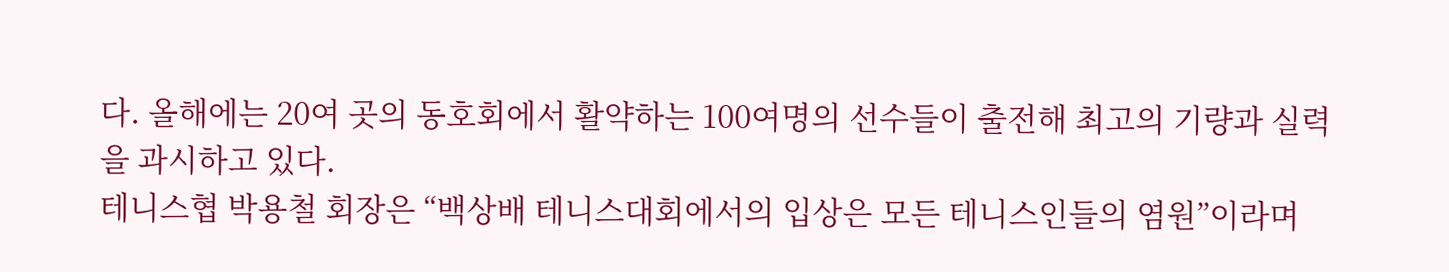다. 올해에는 20여 곳의 동호회에서 활약하는 100여명의 선수들이 출전해 최고의 기량과 실력을 과시하고 있다.
테니스협 박용철 회장은 “백상배 테니스대회에서의 입상은 모든 테니스인들의 염원”이라며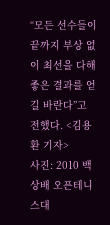“모든 선수들이 끝까지 부상 없이 최선을 다해 좋은 결과를 얻길 바란다”고 전했다. <김용환 기자>
사진: 2010 백상배 오픈테니스대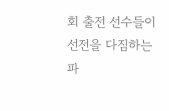회 출전 선수들이 선전을 다짐하는 파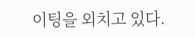이팅을 외치고 있다.